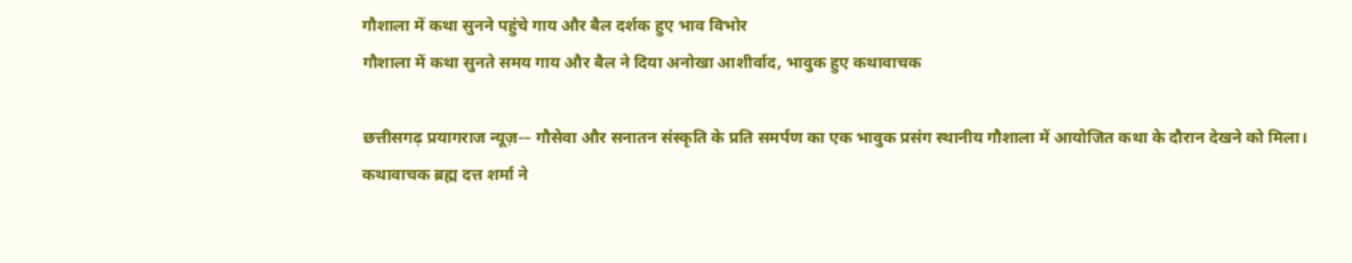गौशाला में कथा सुनने पहुंचे गाय और बैल दर्शक हुए भाव विभोर
गौशाला में कथा सुनते समय गाय और बैल ने दिया अनोखा आशीर्वाद, भावुक हुए कथावाचक

छत्तीसगढ़ प्रयागराज न्यूज़-– गौसेवा और सनातन संस्कृति के प्रति समर्पण का एक भावुक प्रसंग स्थानीय गौशाला में आयोजित कथा के दौरान देखने को मिला। कथावाचक ब्रह्म दत्त शर्मा ने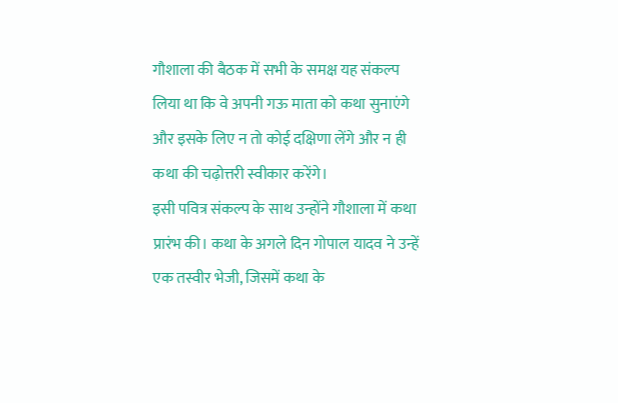गौशाला की बैठक में सभी के समक्ष यह संकल्प लिया था कि वे अपनी गऊ माता को कथा सुनाएंगे और इसके लिए न तो कोई दक्षिणा लेंगे और न ही कथा की चढ़ोत्तरी स्वीकार करेंगे।
इसी पवित्र संकल्प के साथ उन्होंने गौशाला में कथा प्रारंभ की। कथा के अगले दिन गोपाल यादव ने उन्हें एक तस्वीर भेजी, जिसमें कथा के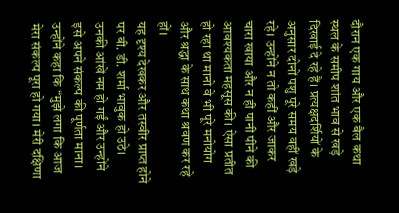दौरान एक गाय और एक बैल कथा स्थल के समीप शांत भाव से खड़े दिखाई दे रहे हैं। प्रत्यक्षदर्शियों के अनुसार दोनों पशु पूरे समय वहीं खड़े रहे। उन्होंने न तो कहीं और जाकर चारा खाया और न ही पानी पीने की आवश्यकता महसूस की। ऐसा प्रतीत हो रहा था मानो वे भी पूरे मनोयोग और श्रद्धा के साथ कथा श्रवण कर रहे हों।
यह दृश्य देखकर और तस्वीर प्राप्त होने पर बी. डी. शर्मा भावुक हो उठे। उनकी आंखें नम हो गईं और उन्होंने इसे अपने संकल्प की पूर्णता माना। उन्होंने कहा कि “मुझे लगा कि आज मेरा संकल्प पूरा हो गया। मेरी दक्षिणा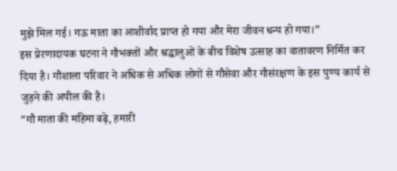मुझे मिल गई। गऊ माता का आशीर्वाद प्राप्त हो गया और मेरा जीवन धन्य हो गया।”
इस प्रेरणादायक घटना ने गौभक्तों और श्रद्धालुओं के बीच विशेष उत्साह का वातावरण निर्मित कर दिया है। गौशाला परिवार ने अधिक से अधिक लोगों से गौसेवा और गौसंरक्षण के इस पुण्य कार्य से जुड़ने की अपील की है।
“गौ माता की महिमा बढ़े, हमारी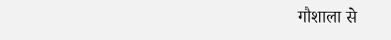गौशाला से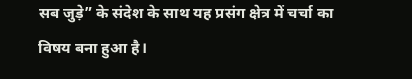सब जुड़े” के संदेश के साथ यह प्रसंग क्षेत्र में चर्चा का विषय बना हुआ है।